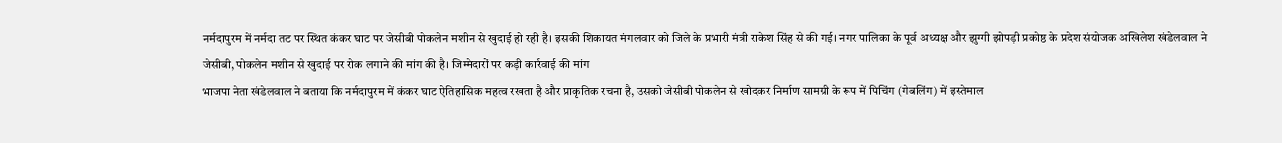नर्मदापुरम में नर्मदा तट पर स्थित कंकर घाट पर जेसीबी पोकलेन मशीन से खुदाई हो रही है। इसकी शिकायत मंगलवार को जिले के प्रभारी मंत्री राकेश सिंह से की गई। नगर पालिका के पूर्व अध्यक्ष और झुग्गी झोपड़ी प्रकोष्ठ के प्रदेश संयोजक अखिलेश खंडेलवाल ने जेसीबी, पोकलेन मशीन से खुदाई पर रोक लगाने की मांग की है। जिम्मेदारों पर कड़ी कार्रवाई की मांग
भाजपा नेता खंडेलवाल ने बताया कि नर्मदापुरम में कंकर घाट ऐतिहासिक महत्व रखता है और प्राकृतिक रचना है, उसको जेसीबी पोकलेन से खोदकर निर्माण सामग्री के रूप में पिचिंग (गेबलिंग) में इस्तेमाल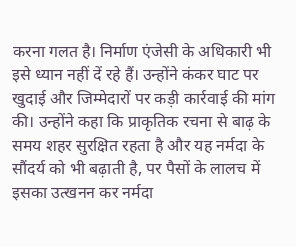करना गलत है। निर्माण एंजेसी के अधिकारी भी इसे ध्यान नहीं दें रहे हैं। उन्होंने कंकर घाट पर खुदाई और जिम्मेदारों पर कड़ी कार्रवाई की मांग की। उन्होंने कहा कि प्राकृतिक रचना से बाढ़ के समय शहर सुरक्षित रहता है और यह नर्मदा के सौंदर्य को भी बढ़ाती है, पर पैसों के लालच में इसका उत्खनन कर नर्मदा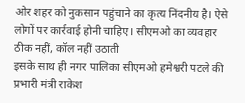ओर शहर को नुकसान पहुंचाने का कृत्य निंदनीय है। ऐसे लोगों पर कार्रवाई होनी चाहिए। सीएमओ का व्यवहार ठीक नहीं, कॉल नहीं उठाती
इसके साथ ही नगर पालिका सीएमओ हमेश्वरी पटले की प्रभारी मंत्री राकेश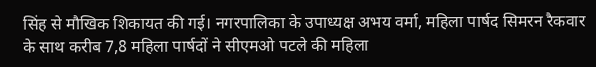सिंह से मौखिक शिकायत की गई। नगरपालिका के उपाध्यक्ष अभय वर्मा, महिला पार्षद सिमरन रैकवार के साथ करीब 7,8 महिला पार्षदों ने सीएमओ पटले की महिला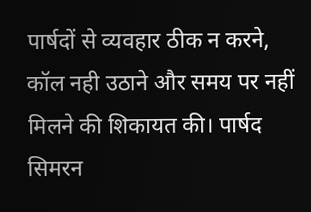पार्षदों से व्यवहार ठीक न करने, कॉल नही उठाने और समय पर नहीं मिलने की शिकायत की। पार्षद सिमरन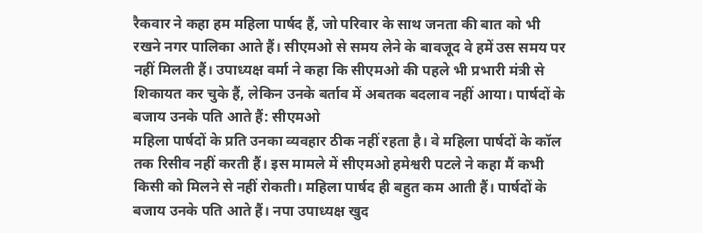रैकवार ने कहा हम महिला पार्षद हैं, जो परिवार के साथ जनता की बात को भी रखने नगर पालिका आते हैं। सीएमओ से समय लेने के बावजूद वे हमें उस समय पर नहीं मिलती हैं। उपाध्यक्ष वर्मा ने कहा कि सीएमओ की पहले भी प्रभारी मंत्री से शिकायत कर चुके हैं, लेकिन उनके बर्ताव में अबतक बदलाव नहीं आया। पार्षदों के बजाय उनके पति आते हैं: सीएमओ
महिला पार्षदों के प्रति उनका व्यवहार ठीक नहीं रहता है। वे महिला पार्षदों के कॉल तक रिसीव नहीं करती हैं। इस मामले में सीएमओ हमेश्वरी पटले ने कहा मैं कभी किसी को मिलने से नहीं रोकती। महिला पार्षद ही बहुत कम आती हैं। पार्षदों के बजाय उनके पति आते हैं। नपा उपाध्यक्ष खुद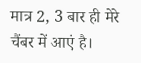मात्र 2, 3 बार ही मेरे चैंबर में आएं है।